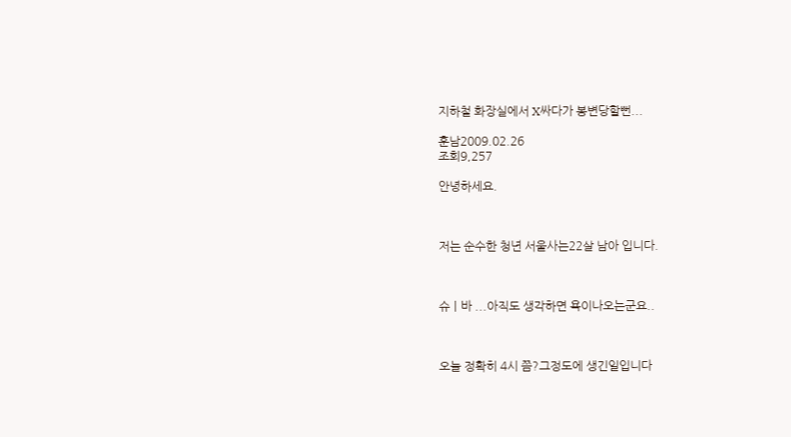지하철 화장실에서 X싸다가 봉변당할뻔...

훈남2009.02.26
조회9,257

안녕하세요.



저는 순수한 청년 서울사는22살 남아 입니다.



슈ㅣ바 ...아직도 생각하면 욕이나오는군요..



오늘 정확히 4시 쯤?그정도에 생긴일입니다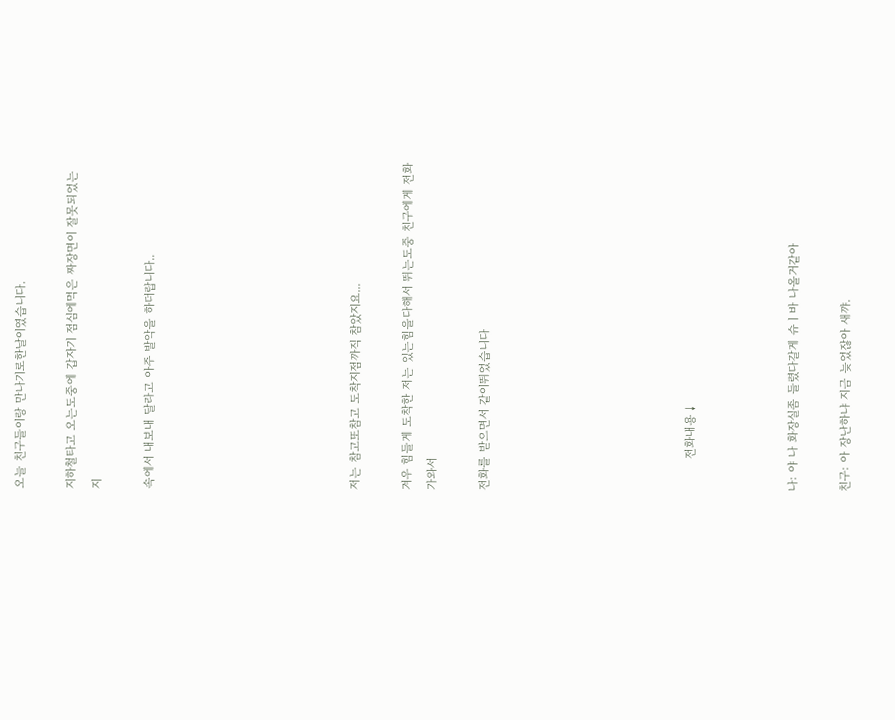오늘 친구들이랑 만나기로한날이였습니다.

지하철타고 오는도중에 갑자기 점심에먹은 짜장면이 잘못되었는지

속에서 내보내 달라고 아주 발악을 하더랍니다..







저는 참고또참고 도착지점까직 참았지요...

겨우 힘들게 도착한 저는 있는힘을다해서 뛰는도중 친구에게 전화가와서

전화를 받으면서 같이뛰었습니다







        전화내용↓



나: 야 나 화장실좀 들렸다갈게 슈ㅣ바 나올거같아

친구: 아 장난하냐 지금 늦었잖아 새꺄.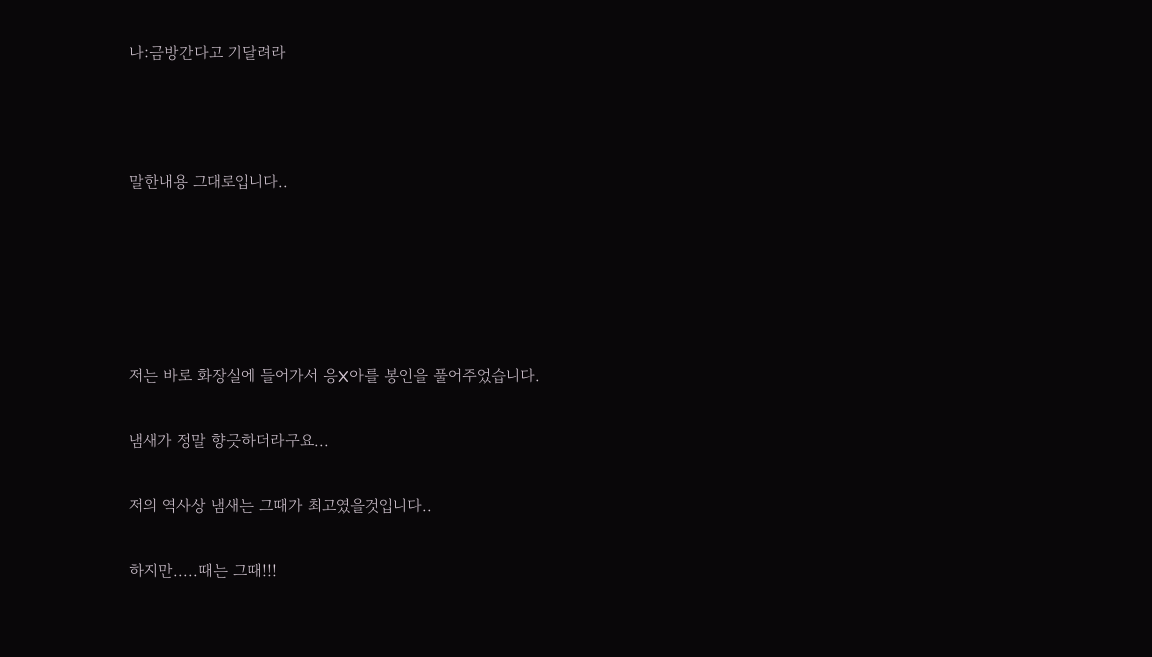나:금방간다고 기달려라



말한내용 그대로입니다..





저는 바로 화장실에 들어가서 응X아를 봉인을 풀어주었습니다.

냄새가 정말 향긋하더라구요...

저의 역사상 냄새는 그때가 최고였을것입니다..

하지만.....때는 그때!!!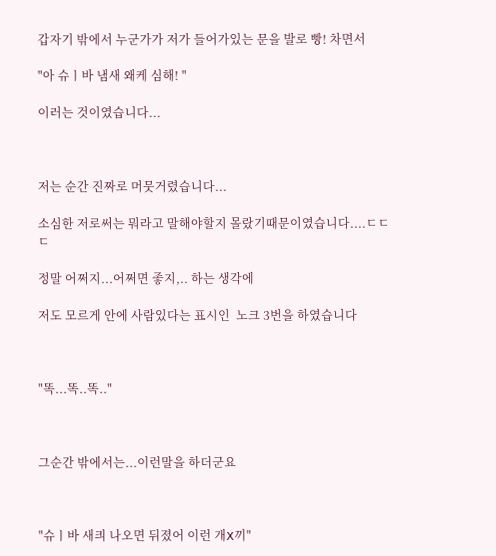갑자기 밖에서 누군가가 저가 들어가있는 문을 발로 빵! 차면서

"아 슈ㅣ바 냄새 왜케 심해! "

이러는 것이였습니다...



저는 순간 진짜로 머뭇거렸습니다...

소심한 저로써는 뭐라고 말해야할지 몰랐기때문이였습니다....ㄷㄷㄷ

정말 어쩌지...어쩌면 좋지,.. 하는 생각에

저도 모르게 안에 사람있다는 표시인  노크 3번을 하였습니다



"똑...똑..똑.."



그순간 밖에서는...이런말을 하더군요



"슈ㅣ바 새킈 나오면 뒤졌어 이런 개X끼"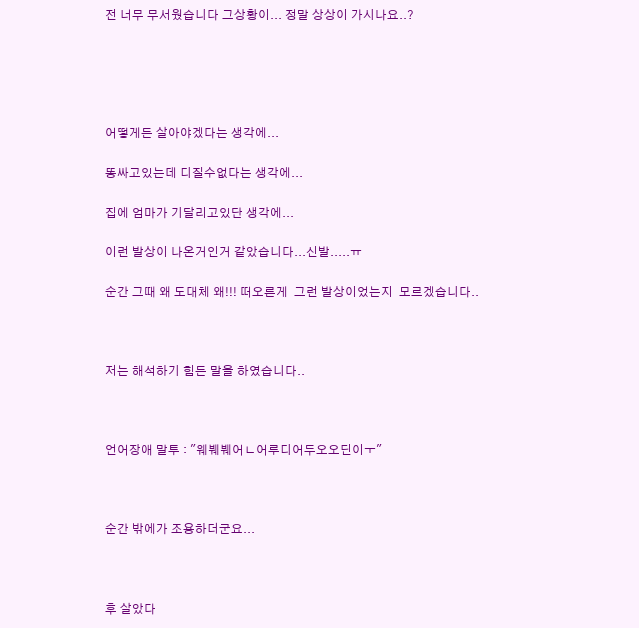전 너무 무서웠습니다 그상황이... 정말 상상이 가시나요..?





어떻게든 살아야겠다는 생각에...

똥싸고있는데 디질수없다는 생각에...

집에 엄마가 기달리고있단 생각에...

이런 발상이 나온거인거 같았습니다...신발.....ㅠ

순간 그때 왜 도대체 왜!!! 떠오른게  그런 발상이었는지  모르겠습니다..



저는 해석하기 힘든 말을 하였습니다..



언어장애 말투 : "웨붸붸어ㄴ어루디어두오오딘이ㅜ"



순간 밖에가 조용하더군요...



후 살았다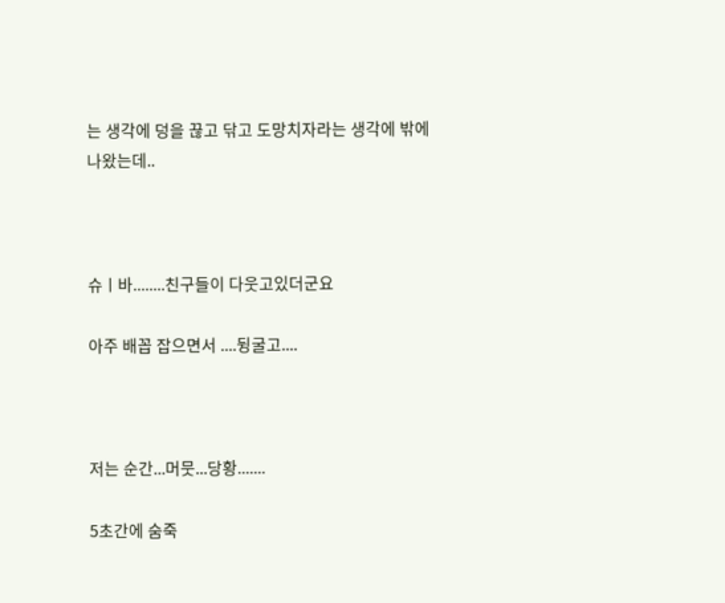는 생각에 덩을 끊고 닦고 도망치자라는 생각에 밖에 나왔는데..



슈ㅣ바........친구들이 다웃고있더군요

아주 배꼽 잡으면서 ....뒹굴고....



저는 순간...머뭇...당황.......

5초간에 숨죽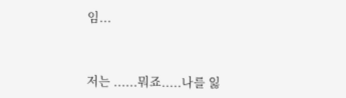임...



저는 ......뭐죠.....나를 잃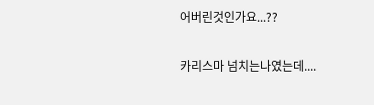어버린것인가요...??

카리스마 넘치는나였는데....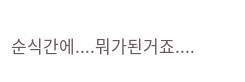순식간에....뭐가된거죠....